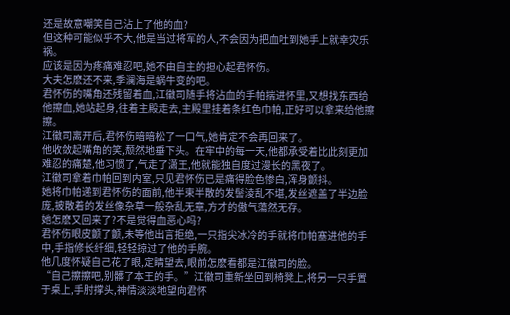还是故意嘲笑自己沾上了他的血?
但这种可能似乎不大,他是当过将军的人,不会因为把血吐到她手上就幸灾乐祸。
应该是因为疼痛难忍吧,她不由自主的担心起君怀伤。
大夫怎麽还不来,季澜海是蜗牛变的吧。
君怀伤的嘴角还残留着血,江徽司随手将沾血的手帕揣进怀里,又想找东西给他擦血,她站起身,往着主殿走去,主殿里挂着条红色巾帕,正好可以拿来给他擦擦。
江徽司离开后,君怀伤暗暗松了一口气,她肯定不会再回来了。
他收敛起嘴角的笑,颓然地垂下头。在牢中的每一天,他都承受着比此刻更加难忍的痛楚,他习惯了,气走了潇王,他就能独自度过漫长的黑夜了。
江徽司拿着巾帕回到内室,只见君怀伤已是痛得脸色惨白,浑身颤抖。
她将巾帕递到君怀伤的面前,他半束半散的发髻淩乱不堪,发丝遮盖了半边脸庞,披散着的发丝像杂草一般杂乱无章,方才的傲气蕩然无存。
她怎麽又回来了?不是觉得血恶心吗?
君怀伤眼皮颤了颤,未等他出言拒绝,一只指尖冰冷的手就将巾帕塞进他的手中,手指修长纤细,轻轻掠过了他的手腕。
他几度怀疑自己花了眼,定睛望去,眼前怎麽看都是江徽司的脸。
“自己擦擦吧,别髒了本王的手。”江徽司重新坐回到椅凳上,将另一只手置于桌上,手肘撑头,神情淡淡地望向君怀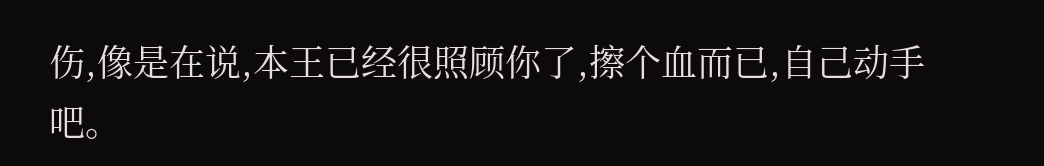伤,像是在说,本王已经很照顾你了,擦个血而已,自己动手吧。